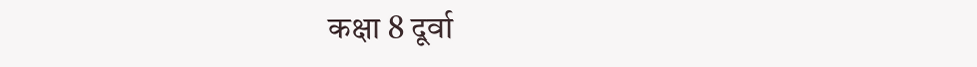कक्षा 8 दूर्वा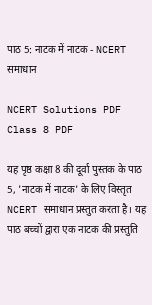पाठ 5: नाटक में नाटक - NCERT समाधान

NCERT Solutions PDF Class 8 PDF

यह पृष्ठ कक्षा 8 की दूर्वा पुस्तक के पाठ 5, 'नाटक में नाटक' के लिए विस्तृत NCERT समाधान प्रस्तुत करता है। यह पाठ बच्चों द्वारा एक नाटक की प्रस्तुति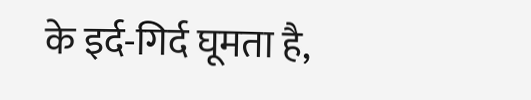के इर्द-गिर्द घूमता है,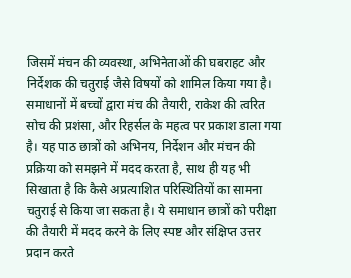जिसमें मंचन की व्यवस्था, अभिनेताओं की घबराहट और निर्देशक की चतुराई जैसे विषयों को शामिल किया गया है। समाधानों में बच्चों द्वारा मंच की तैयारी, राकेश की त्वरित सोच की प्रशंसा, और रिहर्सल के महत्व पर प्रकाश डाला गया है। यह पाठ छात्रों को अभिनय, निर्देशन और मंचन की प्रक्रिया को समझने में मदद करता है, साथ ही यह भी सिखाता है कि कैसे अप्रत्याशित परिस्थितियों का सामना चतुराई से किया जा सकता है। ये समाधान छात्रों को परीक्षा की तैयारी में मदद करने के लिए स्पष्ट और संक्षिप्त उत्तर प्रदान करते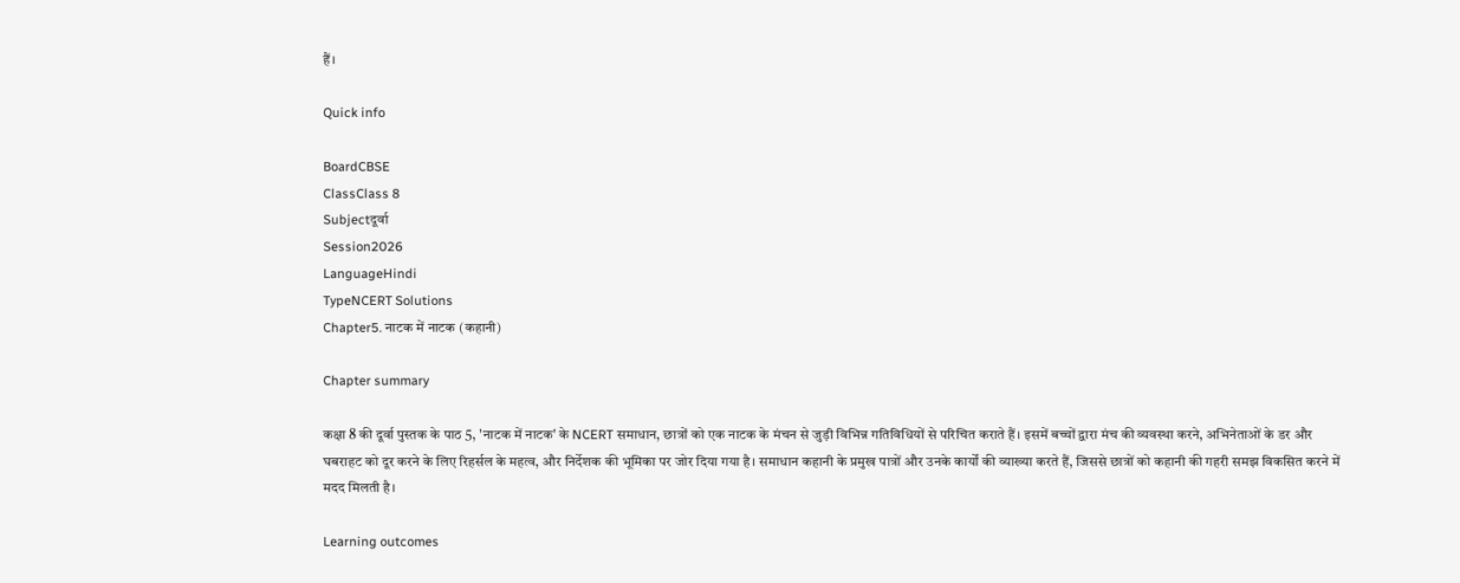हैं।

Quick info

BoardCBSE
ClassClass 8
Subjectदूर्वा
Session2026
LanguageHindi
TypeNCERT Solutions
Chapter5. नाटक में नाटक (कहानी)

Chapter summary

कक्षा 8 की दूर्वा पुस्तक के पाठ 5, 'नाटक में नाटक' के NCERT समाधान, छात्रों को एक नाटक के मंचन से जुड़ी विभिन्न गतिविधियों से परिचित कराते हैं। इसमें बच्चों द्वारा मंच की व्यवस्था करने, अभिनेताओं के डर और घबराहट को दूर करने के लिए रिहर्सल के महत्व, और निर्देशक की भूमिका पर जोर दिया गया है। समाधान कहानी के प्रमुख पात्रों और उनके कार्यों की व्याख्या करते हैं, जिससे छात्रों को कहानी की गहरी समझ विकसित करने में मदद मिलती है।

Learning outcomes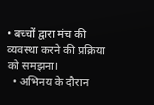• बच्चों द्वारा मंच की व्यवस्था करने की प्रक्रिया को समझना।
  • अभिनय के दौरान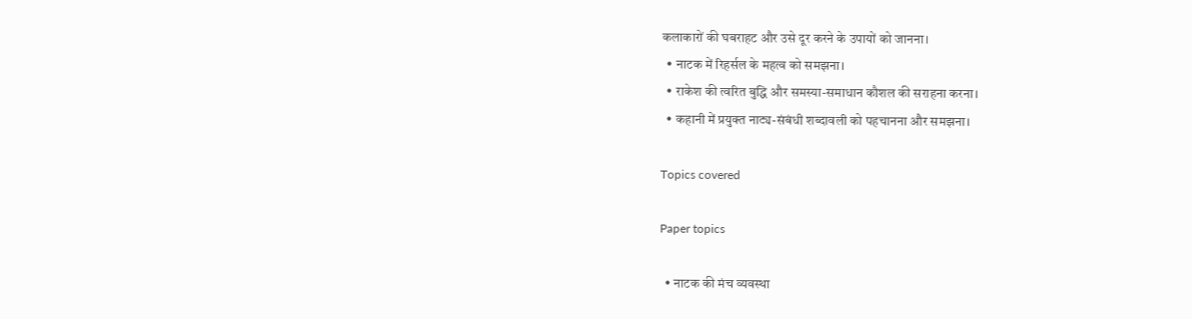कलाकारों की घबराहट और उसे दूर करने के उपायों को जानना।
  • नाटक में रिहर्सल के महत्व को समझना।
  • राकेश की त्वरित बुद्धि और समस्या-समाधान कौशल की सराहना करना।
  • कहानी में प्रयुक्त नाट्य-संबंधी शब्दावली को पहचानना और समझना।

Topics covered

Paper topics

  • नाटक की मंच व्यवस्था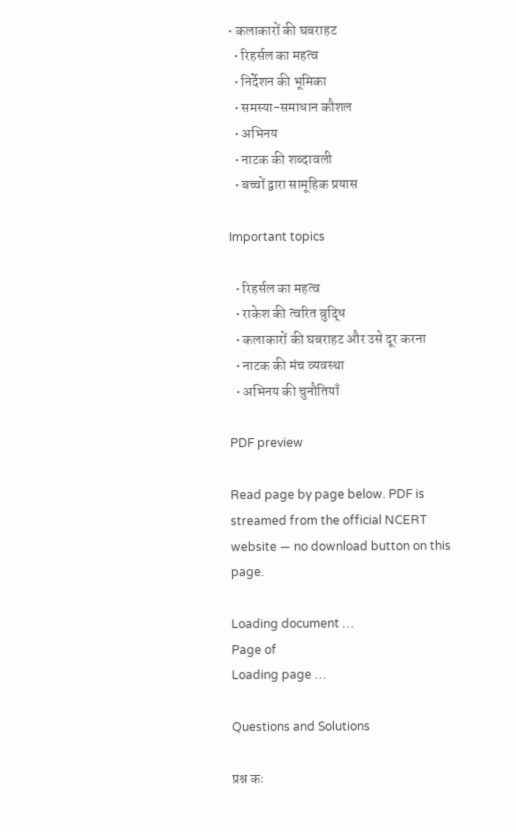• कलाकारों की घबराहट
  • रिहर्सल का महत्व
  • निर्देशन की भूमिका
  • समस्या-समाधान कौशल
  • अभिनय
  • नाटक की शब्दावली
  • बच्चों द्वारा सामूहिक प्रयास

Important topics

  • रिहर्सल का महत्व
  • राकेश की त्वरित बुद्धि
  • कलाकारों की घबराहट और उसे दूर करना
  • नाटक की मंच व्यवस्था
  • अभिनय की चुनौतियाँ

PDF preview

Read page by page below. PDF is streamed from the official NCERT website — no download button on this page.

Loading document …
Page of
Loading page …

Questions and Solutions

प्रश्न कः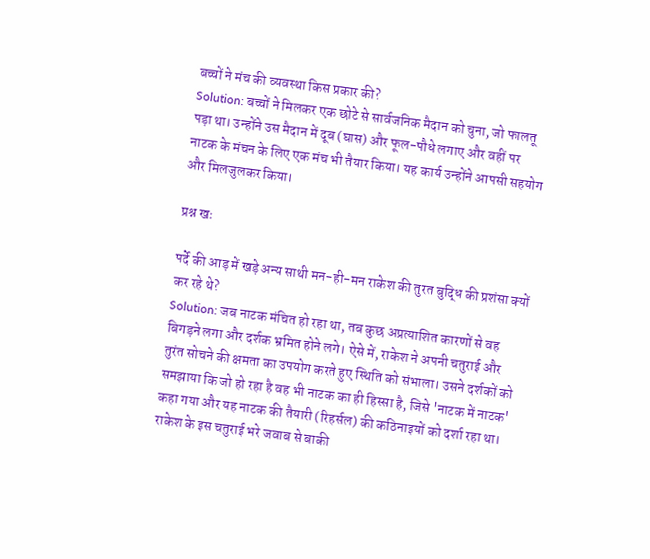बच्चों ने मंच की व्यवस्था किस प्रकार की?
Solution: बच्चों ने मिलकर एक छोटे से सार्वजनिक मैदान को चुना, जो फालतू पड़ा था। उन्होंने उस मैदान में दूब (घास) और फूल-पौधे लगाए और वहीं पर नाटक के मंचन के लिए एक मंच भी तैयार किया। यह कार्य उन्होंने आपसी सहयोग और मिलजुलकर किया।

प्रश्न खः

पर्दे की आड़ में खड़े अन्य साथी मन-ही-मन राकेश की तुरत बुद्धि की प्रशंसा क्यों कर रहे थे?
Solution: जब नाटक मंचित हो रहा था, तब कुछ अप्रत्याशित कारणों से वह बिगड़ने लगा और दर्शक भ्रमित होने लगे। ऐसे में, राकेश ने अपनी चतुराई और तुरंत सोचने की क्षमता का उपयोग करते हुए स्थिति को संभाला। उसने दर्शकों को समझाया कि जो हो रहा है वह भी नाटक का ही हिस्सा है, जिसे 'नाटक में नाटक' कहा गया और यह नाटक की तैयारी (रिहर्सल) की कठिनाइयों को दर्शा रहा था। राकेश के इस चतुराई भरे जवाब से बाकी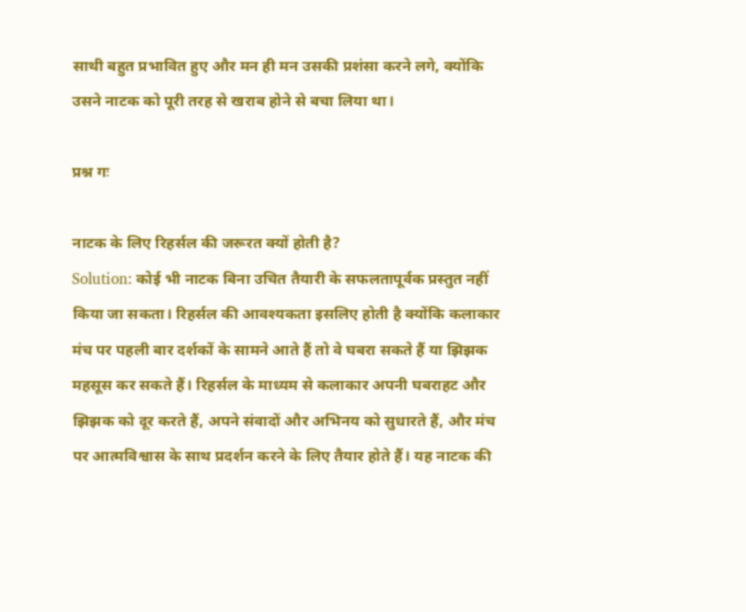साथी बहुत प्रभावित हुए और मन ही मन उसकी प्रशंसा करने लगे, क्योंकि उसने नाटक को पूरी तरह से खराब होने से बचा लिया था।

प्रश्न गः

नाटक के लिए रिहर्सल की जरूरत क्यों होती है?
Solution: कोई भी नाटक बिना उचित तैयारी के सफलतापूर्वक प्रस्तुत नहीं किया जा सकता। रिहर्सल की आवश्यकता इसलिए होती है क्योंकि कलाकार मंच पर पहली बार दर्शकों के सामने आते हैं तो वे घबरा सकते हैं या झिझक महसूस कर सकते हैं। रिहर्सल के माध्यम से कलाकार अपनी घबराहट और झिझक को दूर करते हैं, अपने संवादों और अभिनय को सुधारते हैं, और मंच पर आत्मविश्वास के साथ प्रदर्शन करने के लिए तैयार होते हैं। यह नाटक की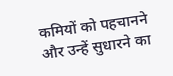कमियों को पहचानने और उन्हें सुधारने का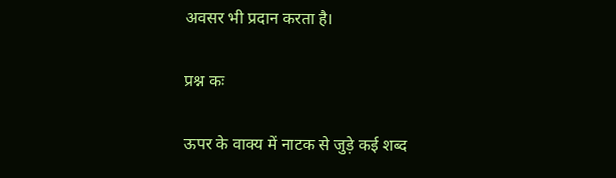अवसर भी प्रदान करता है।

प्रश्न कः

ऊपर के वाक्य में नाटक से जुड़े कई शब्द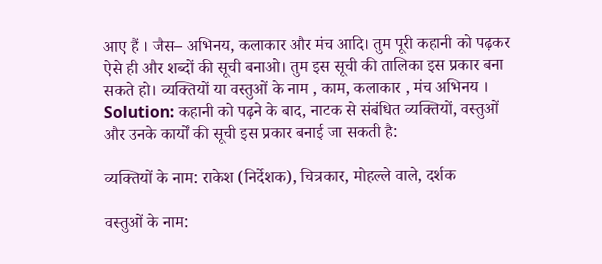आए हैं । जैस– अभिनय, कलाकार और मंच आदि। तुम पूरी कहानी को पढ़कर ऐसे ही और शब्दों की सूची बनाओ। तुम इस सूची की तालिका इस प्रकार बना सकते हो। व्यक्तियों या वस्तुओं के नाम , काम, कलाकार , मंच अभिनय ।
Solution: कहानी को पढ़ने के बाद, नाटक से संबंधित व्यक्तियों, वस्तुओं और उनके कार्यों की सूची इस प्रकार बनाई जा सकती है:

व्यक्तियों के नाम: राकेश (निर्देशक), चित्रकार, मोहल्ले वाले, दर्शक

वस्तुओं के नाम: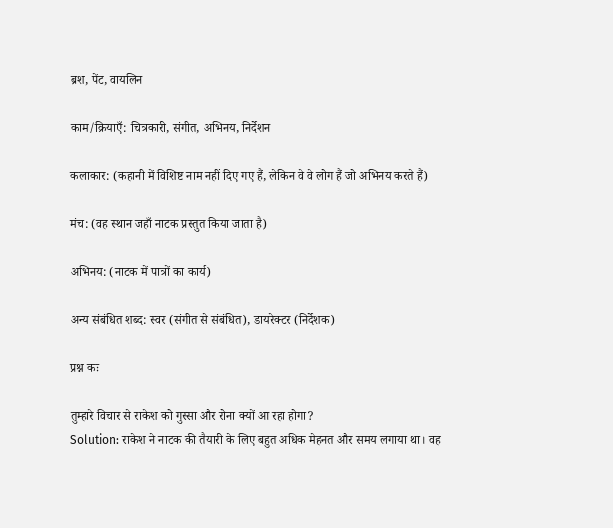ब्रश, पेंट, वायलिन

काम/क्रियाएँ: चित्रकारी, संगीत, अभिनय, निर्देशन

कलाकार: (कहानी में विशिष्ट नाम नहीं दिए गए हैं, लेकिन वे वे लोग हैं जो अभिनय करते हैं)

मंच: (वह स्थान जहाँ नाटक प्रस्तुत किया जाता है)

अभिनय: (नाटक में पात्रों का कार्य)

अन्य संबंधित शब्द: स्वर (संगीत से संबंधित), डायरेक्टर (निर्देशक)

प्रश्न कः

तुम्हारे विचार से राकेश को गुस्सा और रोना क्यों आ रहा होगा?
Solution: राकेश ने नाटक की तैयारी के लिए बहुत अधिक मेहनत और समय लगाया था। वह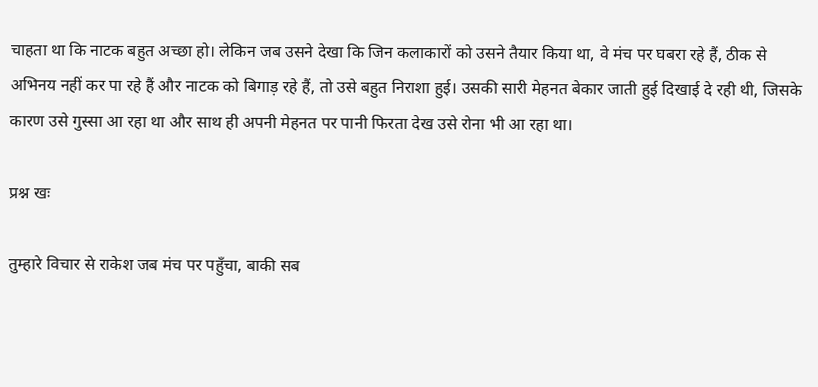चाहता था कि नाटक बहुत अच्छा हो। लेकिन जब उसने देखा कि जिन कलाकारों को उसने तैयार किया था, वे मंच पर घबरा रहे हैं, ठीक से अभिनय नहीं कर पा रहे हैं और नाटक को बिगाड़ रहे हैं, तो उसे बहुत निराशा हुई। उसकी सारी मेहनत बेकार जाती हुई दिखाई दे रही थी, जिसके कारण उसे गुस्सा आ रहा था और साथ ही अपनी मेहनत पर पानी फिरता देख उसे रोना भी आ रहा था।

प्रश्न खः

तुम्हारे विचार से राकेश जब मंच पर पहुँचा, बाकी सब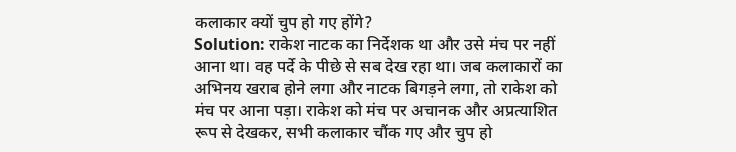कलाकार क्यों चुप हो गए होंगे?
Solution: राकेश नाटक का निर्देशक था और उसे मंच पर नहीं आना था। वह पर्दे के पीछे से सब देख रहा था। जब कलाकारों का अभिनय खराब होने लगा और नाटक बिगड़ने लगा, तो राकेश को मंच पर आना पड़ा। राकेश को मंच पर अचानक और अप्रत्याशित रूप से देखकर, सभी कलाकार चौंक गए और चुप हो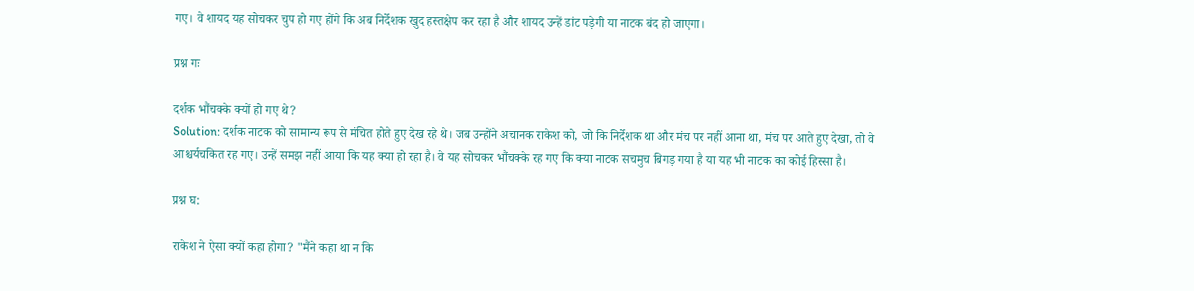गए। वे शायद यह सोचकर चुप हो गए होंगे कि अब निर्देशक खुद हस्तक्षेप कर रहा है और शायद उन्हें डांट पड़ेगी या नाटक बंद हो जाएगा।

प्रश्न गः

दर्शक भौंचक्के क्यों हो गए थे?
Solution: दर्शक नाटक को सामान्य रूप से मंचित होते हुए देख रहे थे। जब उन्होंने अचानक राकेश को, जो कि निर्देशक था और मंच पर नहीं आना था, मंच पर आते हुए देखा, तो वे आश्चर्यचकित रह गए। उन्हें समझ नहीं आया कि यह क्या हो रहा है। वे यह सोचकर भौंचक्के रह गए कि क्या नाटक सचमुच बिगड़ गया है या यह भी नाटक का कोई हिस्सा है।

प्रश्न घ:

राकेश ने ऐसा क्यों कहा होगा? "मैंने कहा था न कि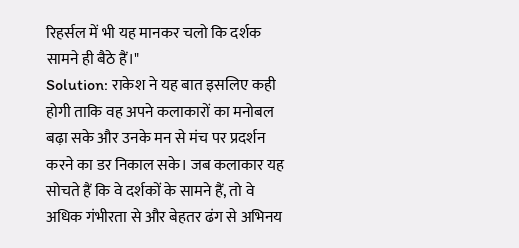रिहर्सल में भी यह मानकर चलो कि दर्शक सामने ही बैठे हैं।"
Solution: राकेश ने यह बात इसलिए कही होगी ताकि वह अपने कलाकारों का मनोबल बढ़ा सके और उनके मन से मंच पर प्रदर्शन करने का डर निकाल सके। जब कलाकार यह सोचते हैं कि वे दर्शकों के सामने हैं, तो वे अधिक गंभीरता से और बेहतर ढंग से अभिनय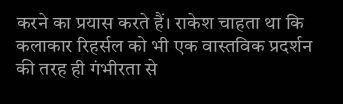करने का प्रयास करते हैं। राकेश चाहता था कि कलाकार रिहर्सल को भी एक वास्तविक प्रदर्शन की तरह ही गंभीरता से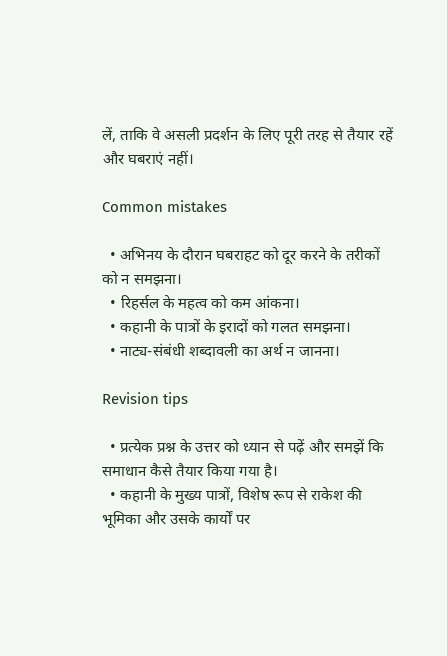लें, ताकि वे असली प्रदर्शन के लिए पूरी तरह से तैयार रहें और घबराएं नहीं।

Common mistakes

  • अभिनय के दौरान घबराहट को दूर करने के तरीकों को न समझना।
  • रिहर्सल के महत्व को कम आंकना।
  • कहानी के पात्रों के इरादों को गलत समझना।
  • नाट्य-संबंधी शब्दावली का अर्थ न जानना।

Revision tips

  • प्रत्येक प्रश्न के उत्तर को ध्यान से पढ़ें और समझें कि समाधान कैसे तैयार किया गया है।
  • कहानी के मुख्य पात्रों, विशेष रूप से राकेश की भूमिका और उसके कार्यों पर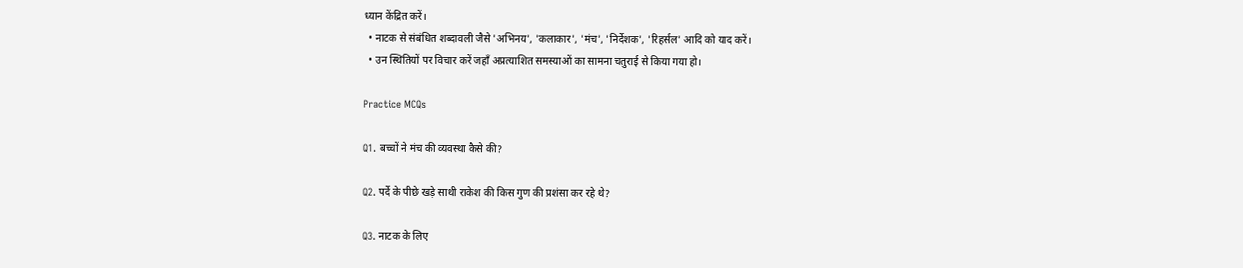ध्यान केंद्रित करें।
  • नाटक से संबंधित शब्दावली जैसे 'अभिनय', 'कलाकार', 'मंच', 'निर्देशक', 'रिहर्सल' आदि को याद करें।
  • उन स्थितियों पर विचार करें जहाँ अप्रत्याशित समस्याओं का सामना चतुराई से किया गया हो।

Practice MCQs

Q1. बच्चों ने मंच की व्यवस्था कैसे की?

Q2. पर्दे के पीछे खड़े साथी राकेश की किस गुण की प्रशंसा कर रहे थे?

Q3. नाटक के लिए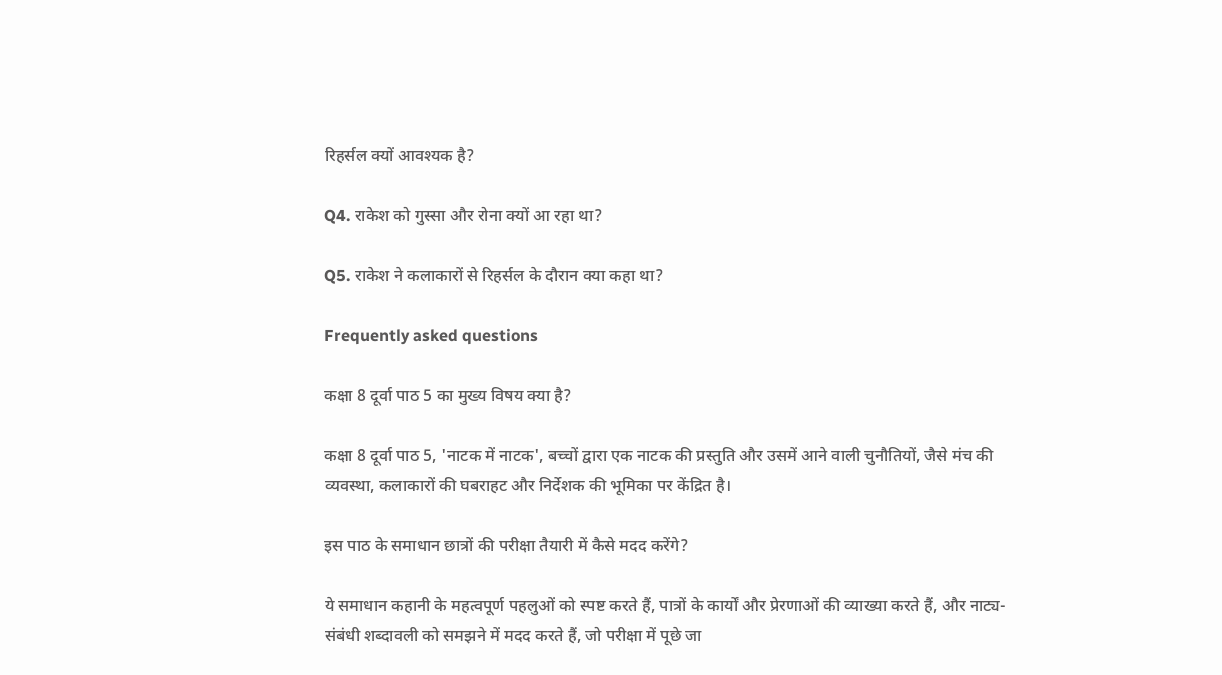रिहर्सल क्यों आवश्यक है?

Q4. राकेश को गुस्सा और रोना क्यों आ रहा था?

Q5. राकेश ने कलाकारों से रिहर्सल के दौरान क्या कहा था?

Frequently asked questions

कक्षा 8 दूर्वा पाठ 5 का मुख्य विषय क्या है?

कक्षा 8 दूर्वा पाठ 5, 'नाटक में नाटक', बच्चों द्वारा एक नाटक की प्रस्तुति और उसमें आने वाली चुनौतियों, जैसे मंच की व्यवस्था, कलाकारों की घबराहट और निर्देशक की भूमिका पर केंद्रित है।

इस पाठ के समाधान छात्रों की परीक्षा तैयारी में कैसे मदद करेंगे?

ये समाधान कहानी के महत्वपूर्ण पहलुओं को स्पष्ट करते हैं, पात्रों के कार्यों और प्रेरणाओं की व्याख्या करते हैं, और नाट्य-संबंधी शब्दावली को समझने में मदद करते हैं, जो परीक्षा में पूछे जा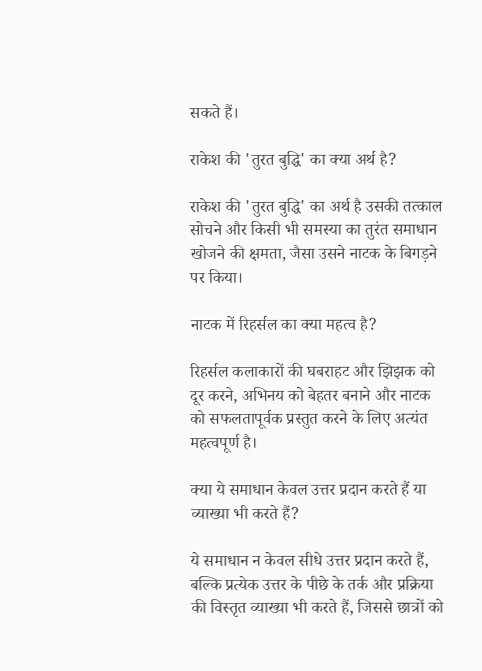सकते हैं।

राकेश की 'तुरत बुद्धि' का क्या अर्थ है?

राकेश की 'तुरत बुद्धि' का अर्थ है उसकी तत्काल सोचने और किसी भी समस्या का तुरंत समाधान खोजने की क्षमता, जैसा उसने नाटक के बिगड़ने पर किया।

नाटक में रिहर्सल का क्या महत्व है?

रिहर्सल कलाकारों की घबराहट और झिझक को दूर करने, अभिनय को बेहतर बनाने और नाटक को सफलतापूर्वक प्रस्तुत करने के लिए अत्यंत महत्वपूर्ण है।

क्या ये समाधान केवल उत्तर प्रदान करते हैं या व्याख्या भी करते हैं?

ये समाधान न केवल सीधे उत्तर प्रदान करते हैं, बल्कि प्रत्येक उत्तर के पीछे के तर्क और प्रक्रिया की विस्तृत व्याख्या भी करते हैं, जिससे छात्रों को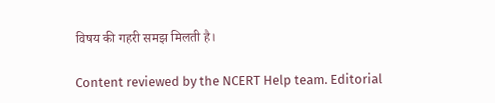विषय की गहरी समझ मिलती है।

Content reviewed by the NCERT Help team. Editorial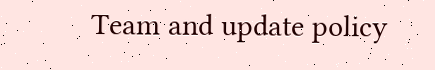Team and update policy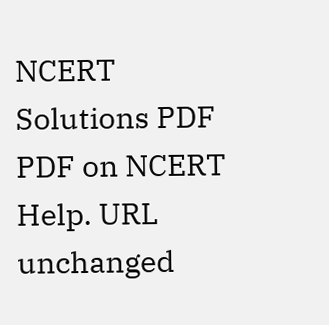NCERT Solutions PDF PDF on NCERT Help. URL unchanged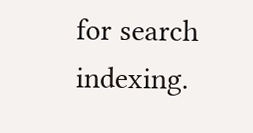for search indexing.